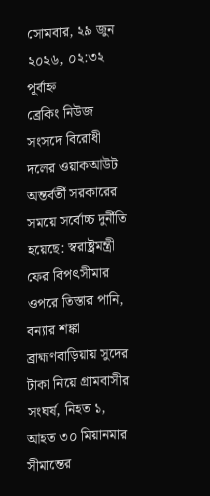সোমবার, ২৯ জুন ২০২৬, ০২:৩২ পূর্বাহ্ন
ব্রেকিং নিউজ
সংসদে বিরোধী দলের ওয়াকআউট অন্তর্বর্তী সরকারের সময়ে সর্বোচ্চ দুর্নীতি হয়েছে: স্বরাষ্ট্রমন্ত্রী  ফের বিপৎসীমার ওপরে তিস্তার পানি, বন্যার শঙ্কা ব্রাহ্মণবাড়িয়ায় সুদের টাকা নিয়ে গ্রামবাসীর সংঘর্ষ, নিহত ১, আহত ৩০ মিয়ানমার সীমান্তের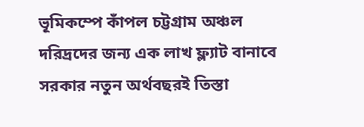ভূমিকম্পে কাঁপল চট্টগ্রাম অঞ্চল দরিদ্রদের জন্য এক লাখ ফ্ল্যাট বানাবে সরকার নতুন অর্থবছরই তিস্তা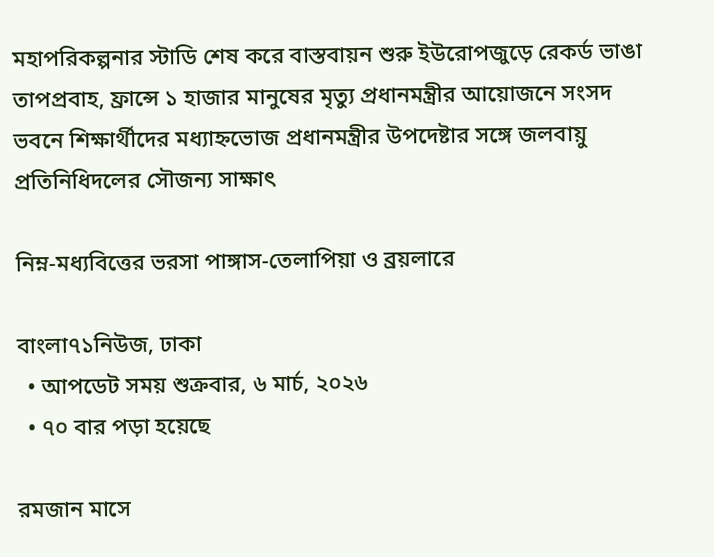মহাপরিকল্পনার স্টাডি শেষ করে বাস্তবায়ন শুরু ইউরোপজুড়ে রেকর্ড ভাঙা তাপপ্রবাহ, ফ্রান্সে ১ হাজার মানুষের মৃত্যু প্রধানমন্ত্রীর আয়োজনে সংসদ ভবনে শিক্ষার্থীদের মধ্যাহ্নভোজ প্রধানমন্ত্রীর উপদেষ্টার সঙ্গে জলবায়ু প্রতিনিধিদলের সৌজন্য সাক্ষাৎ

নিম্ন-মধ্যবিত্তের ভরসা পাঙ্গাস-তেলাপিয়া ও ব্রয়লারে

বাংলা৭১নিউজ, ঢাকা
  • আপডেট সময় শুক্রবার, ৬ মার্চ, ২০২৬
  • ৭০ বার পড়া হয়েছে

রমজান মাসে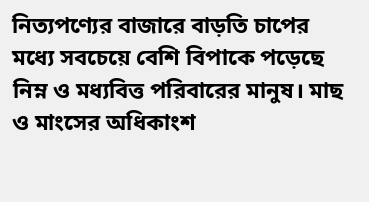নিত্যপণ্যের বাজারে বাড়তি চাপের মধ্যে সবচেয়ে বেশি বিপাকে পড়েছে নিম্ন ও মধ্যবিত্ত পরিবারের মানুষ। মাছ ও মাংসের অধিকাংশ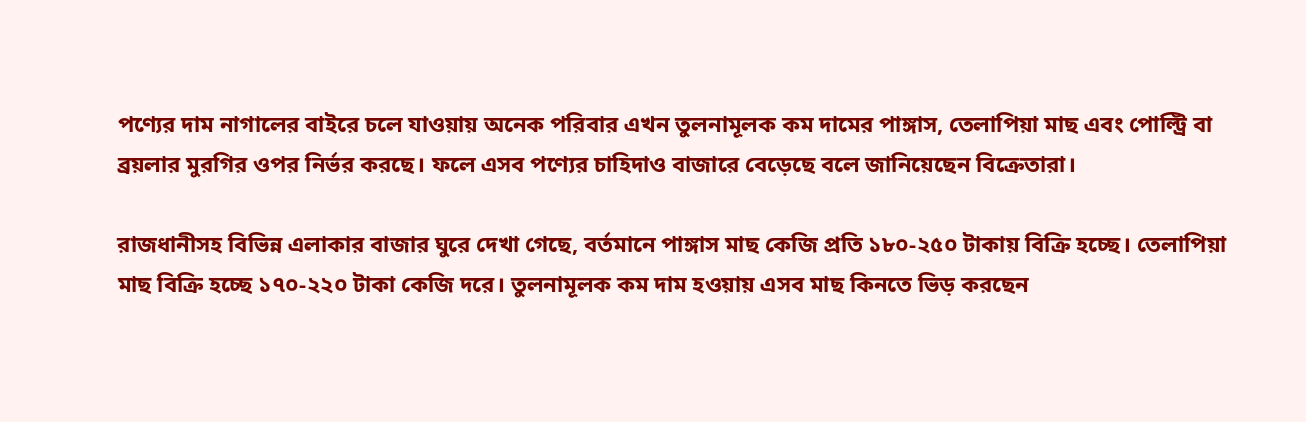পণ্যের দাম নাগালের বাইরে চলে যাওয়ায় অনেক পরিবার এখন তুলনামূলক কম দামের পাঙ্গাস, তেলাপিয়া মাছ এবং পোল্ট্রি বা ব্রয়লার মুরগির ওপর নির্ভর করছে। ফলে এসব পণ্যের চাহিদাও বাজারে বেড়েছে বলে জানিয়েছেন বিক্রেতারা।

রাজধানীসহ বিভিন্ন এলাকার বাজার ঘুরে দেখা গেছে, বর্তমানে পাঙ্গাস মাছ কেজি প্রতি ১৮০-২৫০ টাকায় বিক্রি হচ্ছে। তেলাপিয়া মাছ বিক্রি হচ্ছে ১৭০-২২০ টাকা কেজি দরে। তুলনামূলক কম দাম হওয়ায় এসব মাছ কিনতে ভিড় করছেন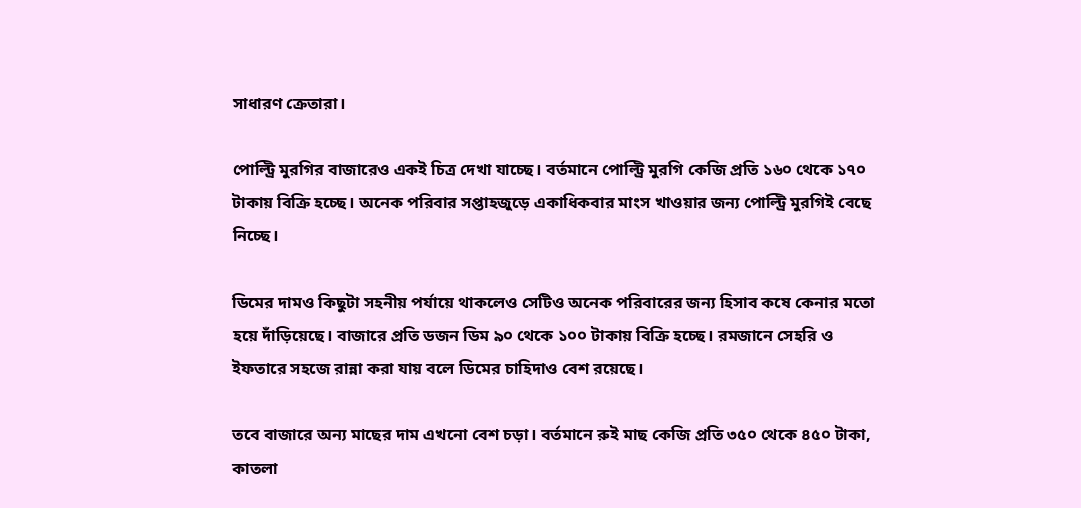সাধারণ ক্রেতারা।

পোল্ট্রি মুরগির বাজারেও একই চিত্র দেখা যাচ্ছে। বর্তমানে পোল্ট্রি মুরগি কেজি প্রতি ১৬০ থেকে ১৭০ টাকায় বিক্রি হচ্ছে। অনেক পরিবার সপ্তাহজুড়ে একাধিকবার মাংস খাওয়ার জন্য পোল্ট্রি মুরগিই বেছে নিচ্ছে।

ডিমের দামও কিছুটা সহনীয় পর্যায়ে থাকলেও সেটিও অনেক পরিবারের জন্য হিসাব কষে কেনার মতো হয়ে দাঁড়িয়েছে। বাজারে প্রতি ডজন ডিম ৯০ থেকে ১০০ টাকায় বিক্রি হচ্ছে। রমজানে সেহরি ও ইফতারে সহজে রান্না করা যায় বলে ডিমের চাহিদাও বেশ রয়েছে।

তবে বাজারে অন্য মাছের দাম এখনো বেশ চড়া। বর্তমানে রুই মাছ কেজি প্রতি ৩৫০ থেকে ৪৫০ টাকা, কাতলা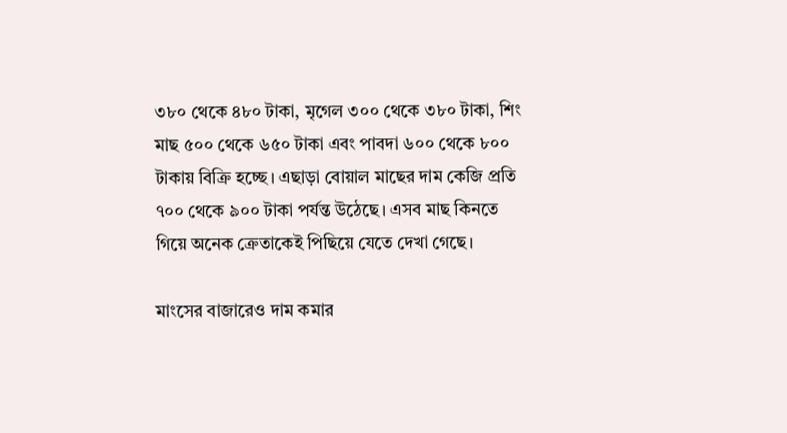৩৮০ থেকে ৪৮০ টাকা, মৃগেল ৩০০ থেকে ৩৮০ টাকা, শিং মাছ ৫০০ থেকে ৬৫০ টাকা এবং পাবদা ৬০০ থেকে ৮০০ টাকায় বিক্রি হচ্ছে। এছাড়া বোয়াল মাছের দাম কেজি প্রতি ৭০০ থেকে ৯০০ টাকা পর্যন্ত উঠেছে। এসব মাছ কিনতে গিয়ে অনেক ক্রেতাকেই পিছিয়ে যেতে দেখা গেছে।

মাংসের বাজারেও দাম কমার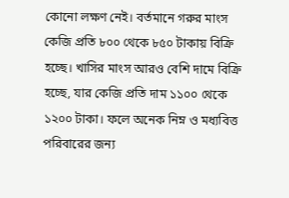কোনো লক্ষণ নেই। বর্তমানে গরুর মাংস কেজি প্রতি ৮০০ থেকে ৮৫০ টাকায় বিক্রি হচ্ছে। খাসির মাংস আরও বেশি দামে বিক্রি হচ্ছে, যার কেজি প্রতি দাম ১১০০ থেকে ১২০০ টাকা। ফলে অনেক নিম্ন ও মধ্যবিত্ত পরিবারের জন্য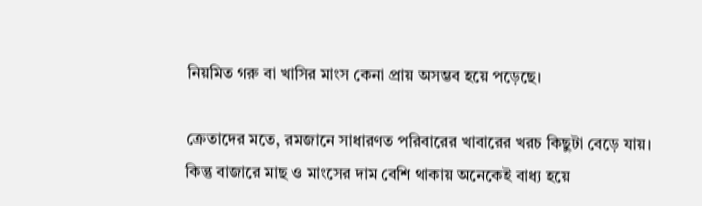নিয়মিত গরু বা খাসির মাংস কেনা প্রায় অসম্ভব হয়ে পড়েছে।

ক্রেতাদের মতে, রমজানে সাধারণত পরিবারের খাবারের খরচ কিছুটা বেড়ে যায়। কিন্তু বাজারে মাছ ও মাংসের দাম বেশি থাকায় অনেকেই বাধ্য হয়ে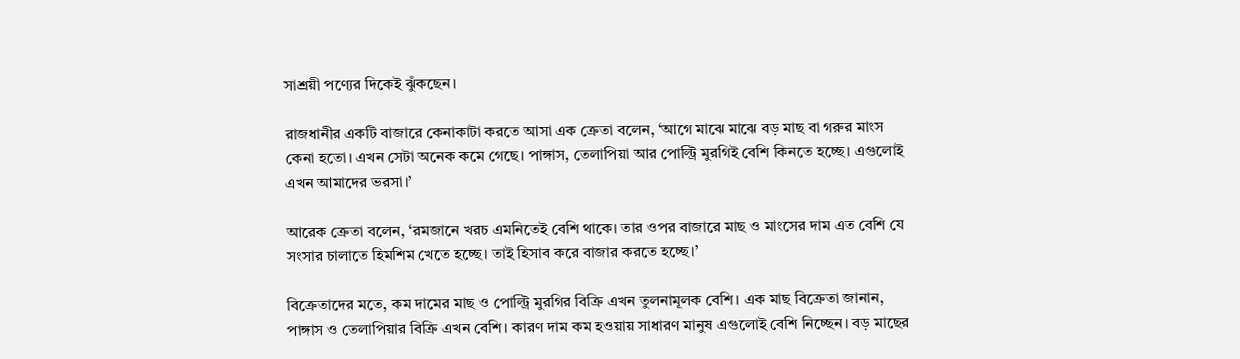সাশ্রয়ী পণ্যের দিকেই ঝুঁকছেন।

রাজধানীর একটি বাজারে কেনাকাটা করতে আসা এক ক্রেতা বলেন, ‘আগে মাঝে মাঝে বড় মাছ বা গরুর মাংস কেনা হতো। এখন সেটা অনেক কমে গেছে। পাঙ্গাস, তেলাপিয়া আর পোল্ট্রি মুরগিই বেশি কিনতে হচ্ছে। এগুলোই এখন আমাদের ভরসা।’

আরেক ক্রেতা বলেন, ‘রমজানে খরচ এমনিতেই বেশি থাকে। তার ওপর বাজারে মাছ ও মাংসের দাম এত বেশি যে সংসার চালাতে হিমশিম খেতে হচ্ছে। তাই হিসাব করে বাজার করতে হচ্ছে।’

বিক্রেতাদের মতে, কম দামের মাছ ও পোল্ট্রি মুরগির বিক্রি এখন তুলনামূলক বেশি। এক মাছ বিক্রেতা জানান, পাঙ্গাস ও তেলাপিয়ার বিক্রি এখন বেশি। কারণ দাম কম হওয়ায় সাধারণ মানুষ এগুলোই বেশি নিচ্ছেন। বড় মাছের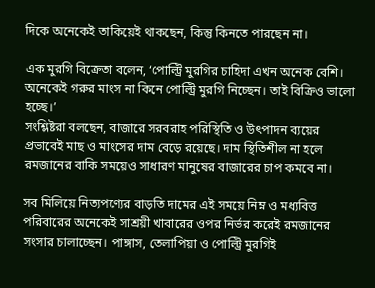দিকে অনেকেই তাকিয়েই থাকছেন, কিন্তু কিনতে পারছেন না।

এক মুরগি বিক্রেতা বলেন, ‘পোল্ট্রি মুরগির চাহিদা এখন অনেক বেশি। অনেকেই গরুর মাংস না কিনে পোল্ট্রি মুরগি নিচ্ছেন। তাই বিক্রিও ভালো হচ্ছে।’
সংশ্লিষ্টরা বলছেন, বাজারে সরবরাহ পরিস্থিতি ও উৎপাদন ব্যয়ের প্রভাবেই মাছ ও মাংসের দাম বেড়ে রয়েছে। দাম স্থিতিশীল না হলে রমজানের বাকি সময়েও সাধারণ মানুষের বাজারের চাপ কমবে না।

সব মিলিয়ে নিত্যপণ্যের বাড়তি দামের এই সময়ে নিম্ন ও মধ্যবিত্ত পরিবারের অনেকেই সাশ্রয়ী খাবারের ওপর নির্ভর করেই রমজানের সংসার চালাচ্ছেন। পাঙ্গাস, তেলাপিয়া ও পোল্ট্রি মুরগিই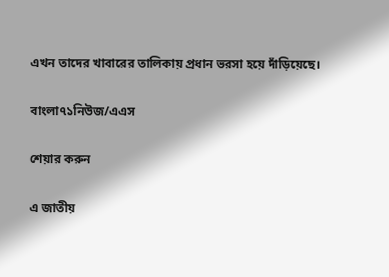এখন তাদের খাবারের তালিকায় প্রধান ভরসা হয়ে দাঁড়িয়েছে।

বাংলা৭১নিউজ/এএস

শেয়ার করুন

এ জাতীয়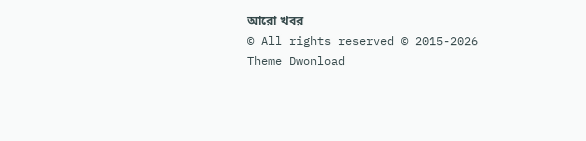আরো খবর
© All rights reserved © 2015-2026
Theme Dwonload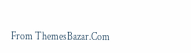From ThemesBazar.Com